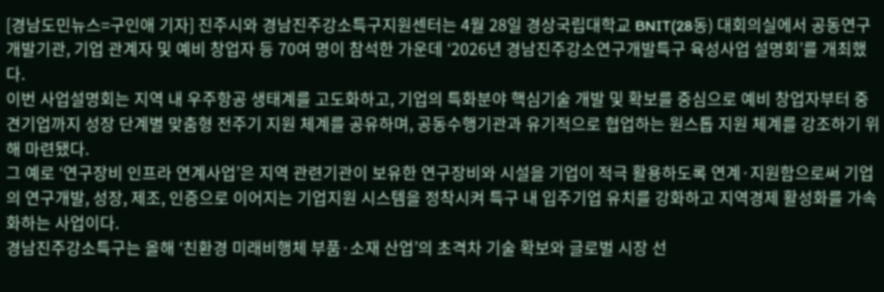[경남도민뉴스=구인애 기자] 진주시와 경남진주강소특구지원센터는 4월 28일 경상국립대학교 BNIT(28동) 대회의실에서 공동연구개발기관, 기업 관계자 및 예비 창업자 등 70여 명이 참석한 가운데 ‘2026년 경남진주강소연구개발특구 육성사업 설명회’를 개최했다.
이번 사업설명회는 지역 내 우주항공 생태계를 고도화하고, 기업의 특화분야 핵심기술 개발 및 확보를 중심으로 예비 창업자부터 중견기업까지 성장 단계별 맞춤형 전주기 지원 체계를 공유하며, 공동수행기관과 유기적으로 협업하는 원스톱 지원 체계를 강조하기 위해 마련됐다.
그 예로 ‘연구장비 인프라 연계사업’은 지역 관련기관이 보유한 연구장비와 시설을 기업이 적극 활용하도록 연계·지원함으로써 기업의 연구개발, 성장, 제조, 인증으로 이어지는 기업지원 시스템을 정착시켜 특구 내 입주기업 유치를 강화하고 지역경제 활성화를 가속화하는 사업이다.
경남진주강소특구는 올해 ‘친환경 미래비행체 부품·소재 산업’의 초격차 기술 확보와 글로벌 시장 선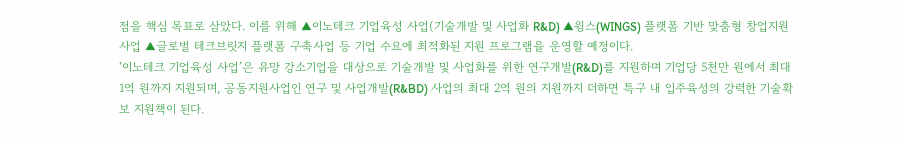점을 핵심 목표로 삼았다. 이를 위해 ▲이노테크 기업육성 사업(기술개발 및 사업화 R&D) ▲윙스(WINGS) 플랫폼 기반 맞춤형 창업지원 사업 ▲글로벌 테크브릿지 플랫폼 구축사업 등 기업 수요에 최적화된 지원 프로그램을 운영할 예정이다.
‘이노테크 기업육성 사업’은 유망 강소기업을 대상으로 기술개발 및 사업화를 위한 연구개발(R&D)를 지원하며 기업당 5천만 원에서 최대 1억 원까지 지원되며, 공동지원사업인 연구 및 사업개발(R&BD) 사업의 최대 2억 원의 지원까지 더하면 특구 내 입주육성의 강력한 기술확보 지원책이 된다.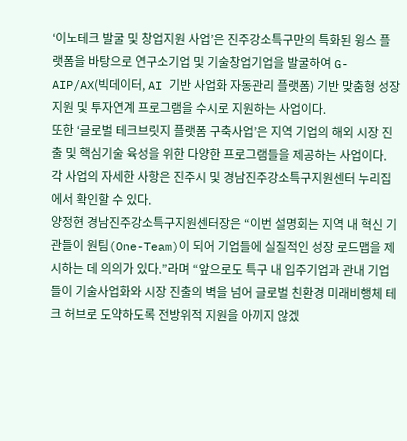‘이노테크 발굴 및 창업지원 사업’은 진주강소특구만의 특화된 윙스 플랫폼을 바탕으로 연구소기업 및 기술창업기업을 발굴하여 G-AIP/AX(빅데이터, AI 기반 사업화 자동관리 플랫폼) 기반 맞춤형 성장지원 및 투자연계 프로그램을 수시로 지원하는 사업이다.
또한 ‘글로벌 테크브릿지 플랫폼 구축사업’은 지역 기업의 해외 시장 진출 및 핵심기술 육성을 위한 다양한 프로그램들을 제공하는 사업이다. 각 사업의 자세한 사항은 진주시 및 경남진주강소특구지원센터 누리집에서 확인할 수 있다.
양정현 경남진주강소특구지원센터장은 “이번 설명회는 지역 내 혁신 기관들이 원팀(One-Team)이 되어 기업들에 실질적인 성장 로드맵을 제시하는 데 의의가 있다.”라며 “앞으로도 특구 내 입주기업과 관내 기업들이 기술사업화와 시장 진출의 벽을 넘어 글로벌 친환경 미래비행체 테크 허브로 도약하도록 전방위적 지원을 아끼지 않겠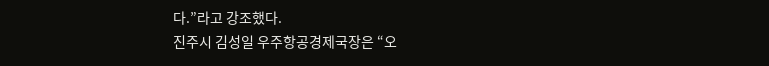다.”라고 강조했다.
진주시 김성일 우주항공경제국장은 “오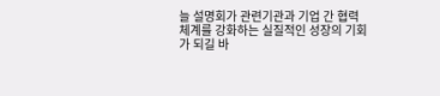늘 설명회가 관련기관과 기업 간 협력체계를 강화하는 실질적인 성장의 기회가 되길 바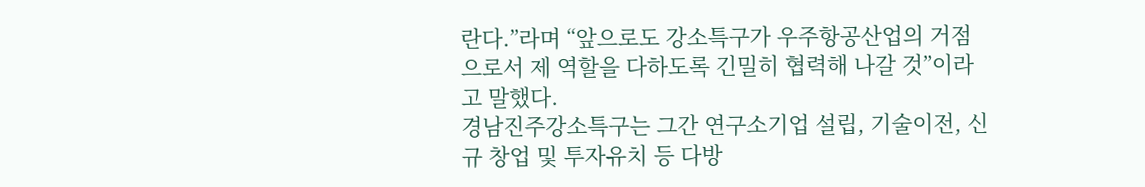란다.”라며 “앞으로도 강소특구가 우주항공산업의 거점으로서 제 역할을 다하도록 긴밀히 협력해 나갈 것”이라고 말했다.
경남진주강소특구는 그간 연구소기업 설립, 기술이전, 신규 창업 및 투자유치 등 다방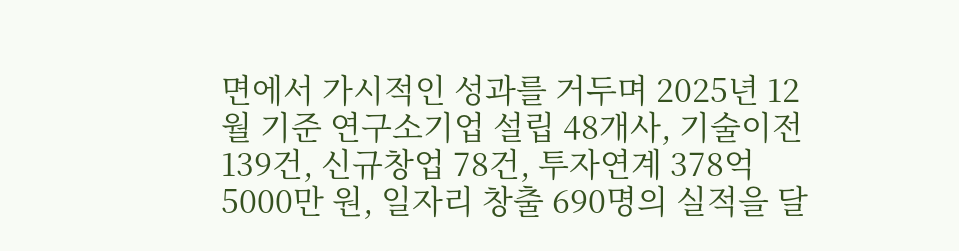면에서 가시적인 성과를 거두며 2025년 12월 기준 연구소기업 설립 48개사, 기술이전 139건, 신규창업 78건, 투자연계 378억 5000만 원, 일자리 창출 690명의 실적을 달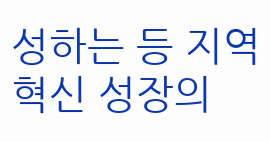성하는 등 지역혁신 성장의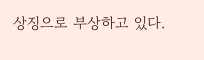상징으로 부상하고 있다.